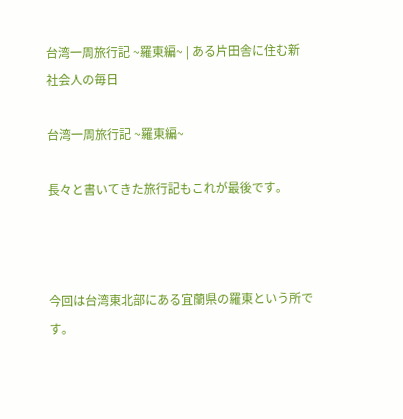台湾一周旅行記 ~羅東編~ | ある片田舎に住む新社会人の毎日

台湾一周旅行記 ~羅東編~

長々と書いてきた旅行記もこれが最後です。



今回は台湾東北部にある宜蘭県の羅東という所です。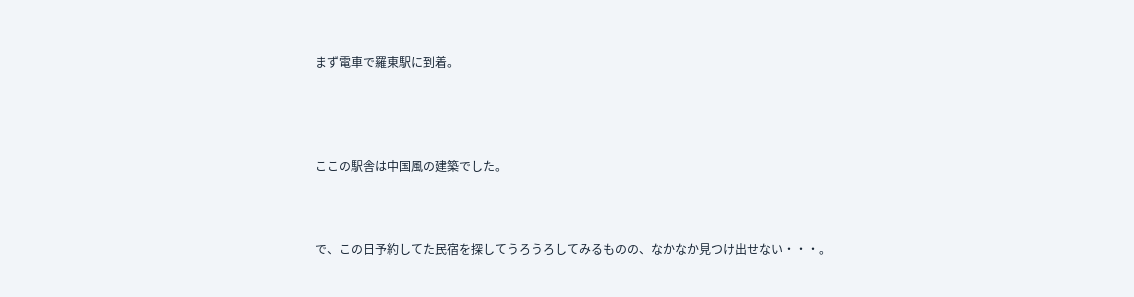まず電車で羅東駅に到着。




ここの駅舎は中国風の建築でした。



で、この日予約してた民宿を探してうろうろしてみるものの、なかなか見つけ出せない・・・。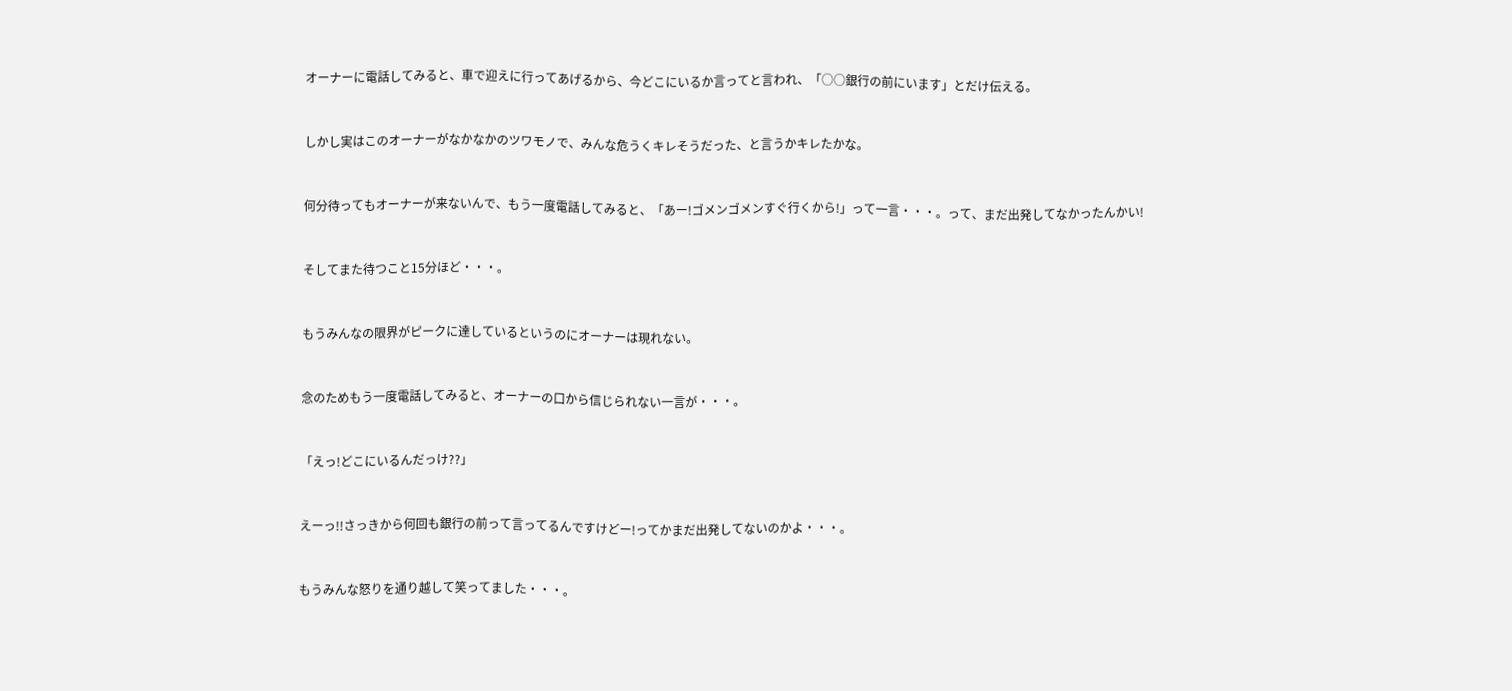オーナーに電話してみると、車で迎えに行ってあげるから、今どこにいるか言ってと言われ、「○○銀行の前にいます」とだけ伝える。



しかし実はこのオーナーがなかなかのツワモノで、みんな危うくキレそうだった、と言うかキレたかな。



何分待ってもオーナーが来ないんで、もう一度電話してみると、「あー!ゴメンゴメンすぐ行くから!」って一言・・・。って、まだ出発してなかったんかい!



そしてまた待つこと15分ほど・・・。



もうみんなの限界がピークに達しているというのにオーナーは現れない。



念のためもう一度電話してみると、オーナーの口から信じられない一言が・・・。



「えっ!どこにいるんだっけ??」



えーっ!!さっきから何回も銀行の前って言ってるんですけどー!ってかまだ出発してないのかよ・・・。



もうみんな怒りを通り越して笑ってました・・・。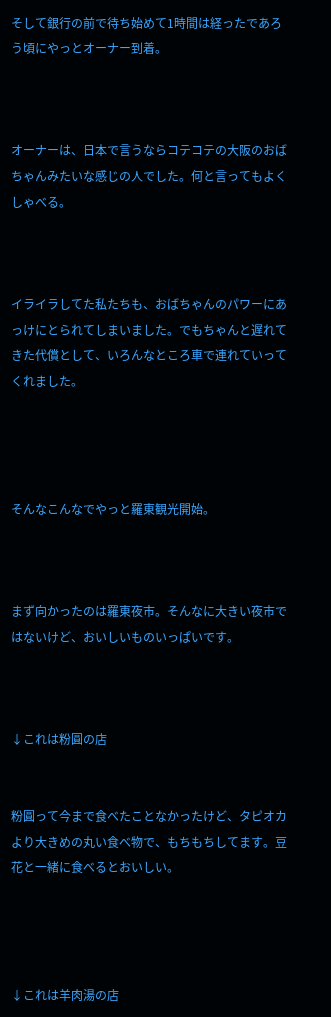そして銀行の前で待ち始めて1時間は経ったであろう頃にやっとオーナー到着。



オーナーは、日本で言うならコテコテの大阪のおばちゃんみたいな感じの人でした。何と言ってもよくしゃべる。



イライラしてた私たちも、おばちゃんのパワーにあっけにとられてしまいました。でもちゃんと遅れてきた代償として、いろんなところ車で連れていってくれました。




そんなこんなでやっと羅東観光開始。



まず向かったのは羅東夜市。そんなに大きい夜市ではないけど、おいしいものいっぱいです。



↓これは粉圓の店


粉圓って今まで食べたことなかったけど、タピオカより大きめの丸い食べ物で、もちもちしてます。豆花と一緒に食べるとおいしい。




↓これは羊肉湯の店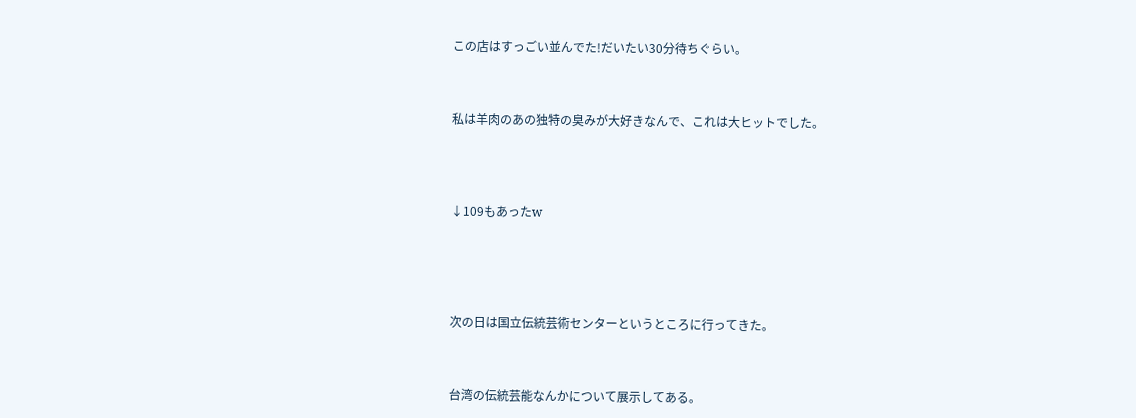この店はすっごい並んでた!だいたい30分待ちぐらい。



私は羊肉のあの独特の臭みが大好きなんで、これは大ヒットでした。




↓109もあったw





次の日は国立伝統芸術センターというところに行ってきた。



台湾の伝統芸能なんかについて展示してある。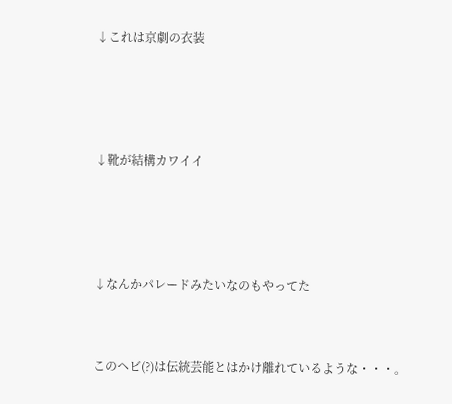↓これは京劇の衣装





↓靴が結構カワイイ





↓なんかパレードみたいなのもやってた



このヘビ(?)は伝統芸能とはかけ離れているような・・・。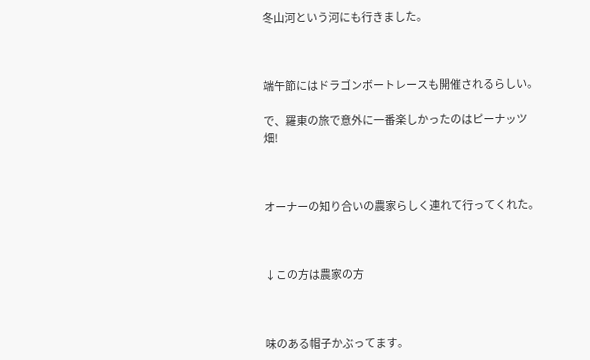冬山河という河にも行きました。



端午節にはドラゴンボートレースも開催されるらしい。

で、羅東の旅で意外に一番楽しかったのはピーナッツ畑!



オーナーの知り合いの農家らしく連れて行ってくれた。



↓この方は農家の方



味のある帽子かぶってます。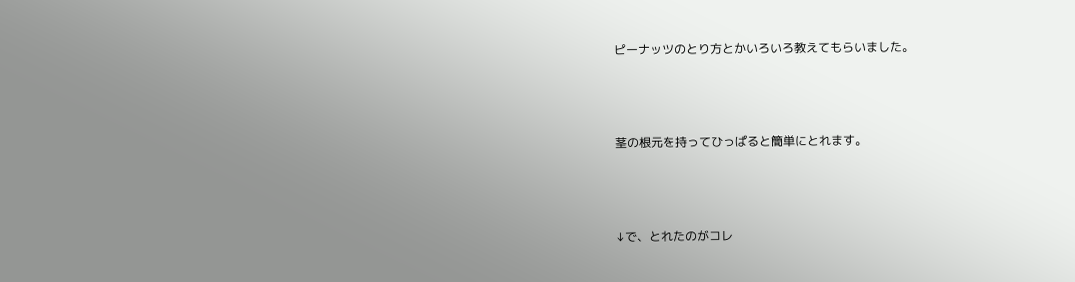ピーナッツのとり方とかいろいろ教えてもらいました。



茎の根元を持ってひっぱると簡単にとれます。



↓で、とれたのがコレ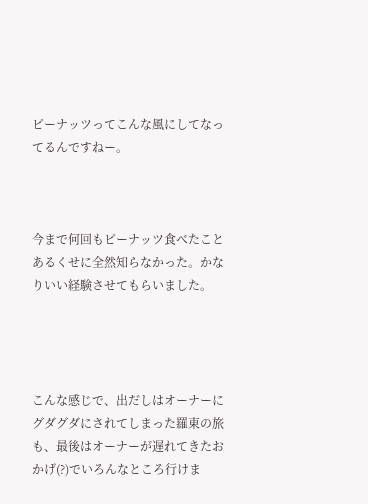ピーナッツってこんな風にしてなってるんですねー。



今まで何回もピーナッツ食べたことあるくせに全然知らなかった。かなりいい経験させてもらいました。




こんな感じで、出だしはオーナーにグダグダにされてしまった羅東の旅も、最後はオーナーが遅れてきたおかげ(?)でいろんなところ行けま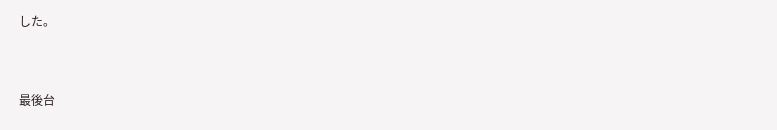した。



最後台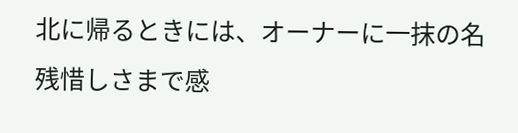北に帰るときには、オーナーに一抹の名残惜しさまで感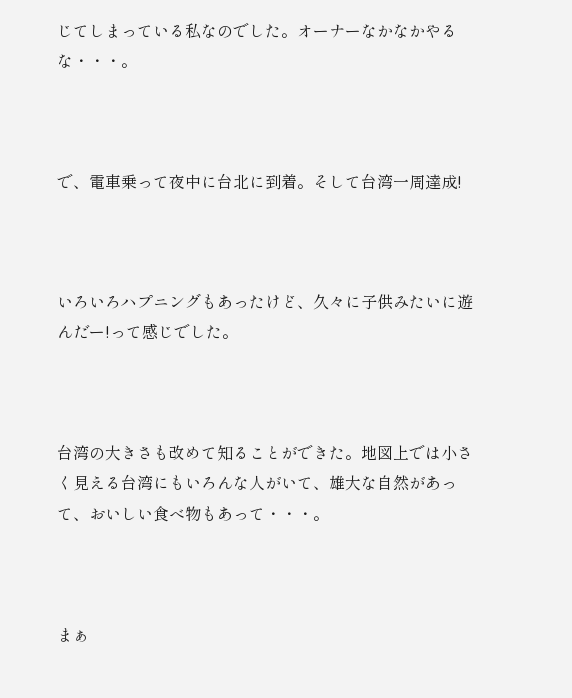じてしまっている私なのでした。オーナーなかなかやるな・・・。



で、電車乗って夜中に台北に到着。そして台湾一周達成!



いろいろハプニングもあったけど、久々に子供みたいに遊んだー!って感じでした。



台湾の大きさも改めて知ることができた。地図上では小さく見える台湾にもいろんな人がいて、雄大な自然があって、おいしい食べ物もあって・・・。



まぁ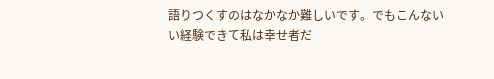語りつくすのはなかなか難しいです。でもこんないい経験できて私は幸せ者だ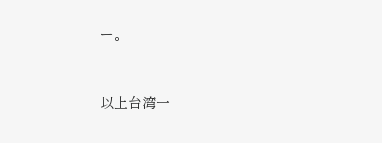ー。



以上台湾一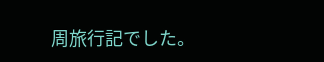周旅行記でした。